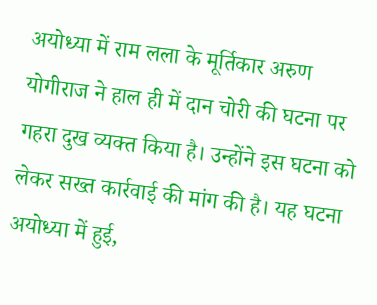अयोध्या में राम लला के मूर्तिकार अरुण योगीराज ने हाल ही में दान चोरी की घटना पर गहरा दुख व्यक्त किया है। उन्होंने इस घटना को लेकर सख्त कार्रवाई की मांग की है। यह घटना अयोध्या में हुई,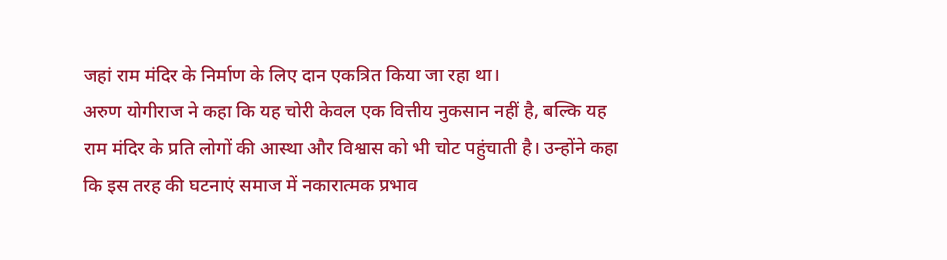जहां राम मंदिर के निर्माण के लिए दान एकत्रित किया जा रहा था।
अरुण योगीराज ने कहा कि यह चोरी केवल एक वित्तीय नुकसान नहीं है, बल्कि यह राम मंदिर के प्रति लोगों की आस्था और विश्वास को भी चोट पहुंचाती है। उन्होंने कहा कि इस तरह की घटनाएं समाज में नकारात्मक प्रभाव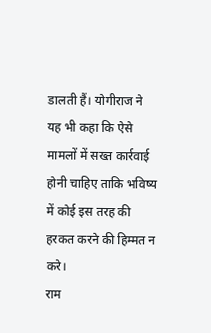डालती हैं। योगीराज ने यह भी कहा कि ऐसे मामलों में सख्त कार्रवाई होनी चाहिए ताकि भविष्य में कोई इस तरह की हरकत करने की हिम्मत न करे।
राम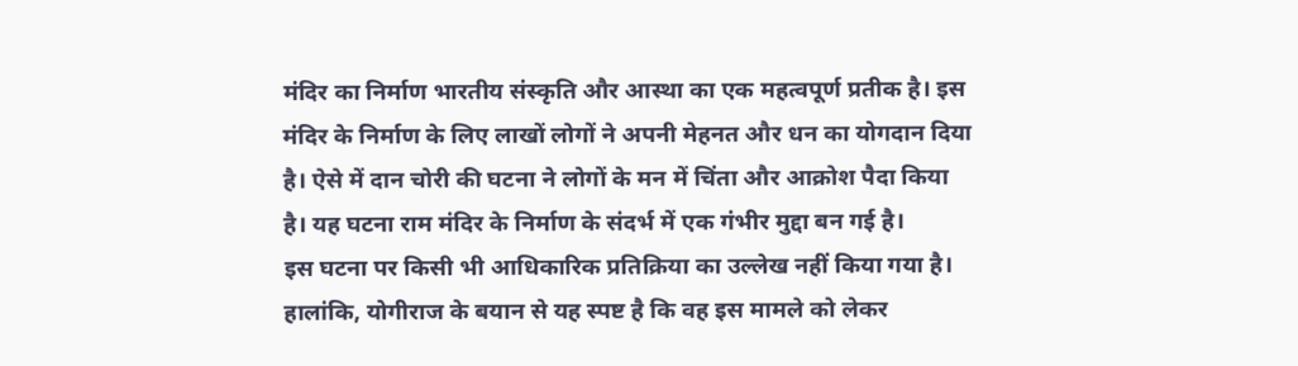मंदिर का निर्माण भारतीय संस्कृति और आस्था का एक महत्वपूर्ण प्रतीक है। इस मंदिर के निर्माण के लिए लाखों लोगों ने अपनी मेहनत और धन का योगदान दिया है। ऐसे में दान चोरी की घटना ने लोगों के मन में चिंता और आक्रोश पैदा किया है। यह घटना राम मंदिर के निर्माण के संदर्भ में एक गंभीर मुद्दा बन गई है।
इस घटना पर किसी भी आधिकारिक प्रतिक्रिया का उल्लेख नहीं किया गया है। हालांकि, योगीराज के बयान से यह स्पष्ट है कि वह इस मामले को लेकर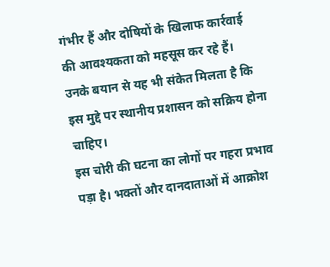गंभीर हैं और दोषियों के खिलाफ कार्रवाई की आवश्यकता को महसूस कर रहे हैं। उनके बयान से यह भी संकेत मिलता है कि इस मुद्दे पर स्थानीय प्रशासन को सक्रिय होना चाहिए।
इस चोरी की घटना का लोगों पर गहरा प्रभाव पड़ा है। भक्तों और दानदाताओं में आक्रोश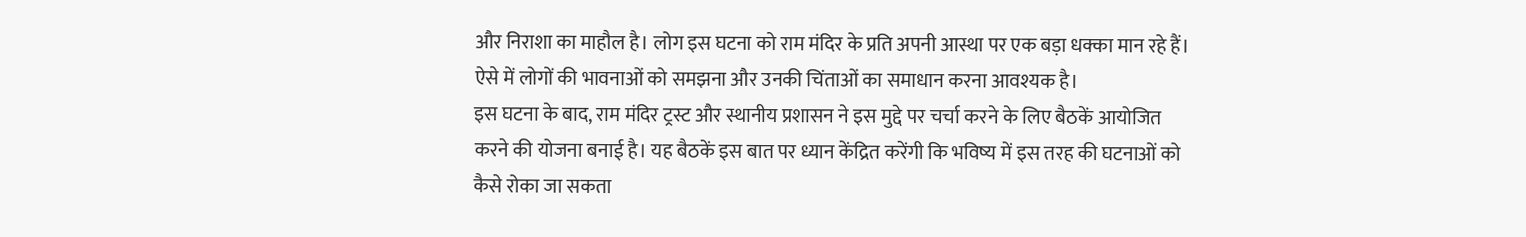और निराशा का माहौल है। लोग इस घटना को राम मंदिर के प्रति अपनी आस्था पर एक बड़ा धक्का मान रहे हैं। ऐसे में लोगों की भावनाओं को समझना और उनकी चिंताओं का समाधान करना आवश्यक है।
इस घटना के बाद, राम मंदिर ट्रस्ट और स्थानीय प्रशासन ने इस मुद्दे पर चर्चा करने के लिए बैठकें आयोजित करने की योजना बनाई है। यह बैठकें इस बात पर ध्यान केंद्रित करेंगी कि भविष्य में इस तरह की घटनाओं को कैसे रोका जा सकता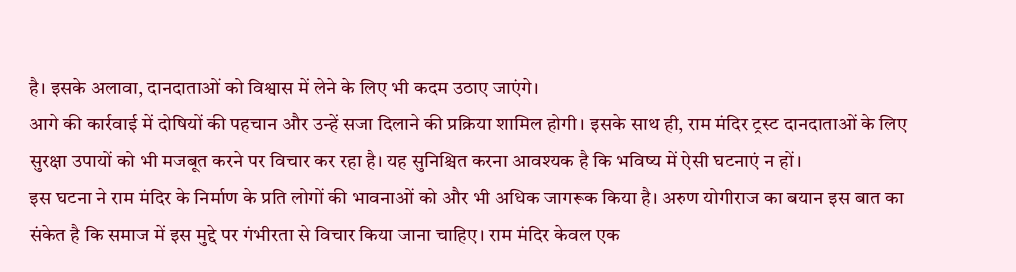है। इसके अलावा, दानदाताओं को विश्वास में लेने के लिए भी कदम उठाए जाएंगे।
आगे की कार्रवाई में दोषियों की पहचान और उन्हें सजा दिलाने की प्रक्रिया शामिल होगी। इसके साथ ही, राम मंदिर ट्रस्ट दानदाताओं के लिए सुरक्षा उपायों को भी मजबूत करने पर विचार कर रहा है। यह सुनिश्चित करना आवश्यक है कि भविष्य में ऐसी घटनाएं न हों।
इस घटना ने राम मंदिर के निर्माण के प्रति लोगों की भावनाओं को और भी अधिक जागरूक किया है। अरुण योगीराज का बयान इस बात का संकेत है कि समाज में इस मुद्दे पर गंभीरता से विचार किया जाना चाहिए। राम मंदिर केवल एक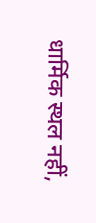धार्मिक स्थल नहीं,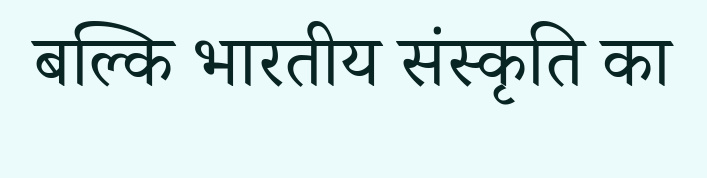बल्कि भारतीय संस्कृति का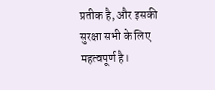प्रतीक है, और इसकी सुरक्षा सभी के लिए महत्वपूर्ण है।